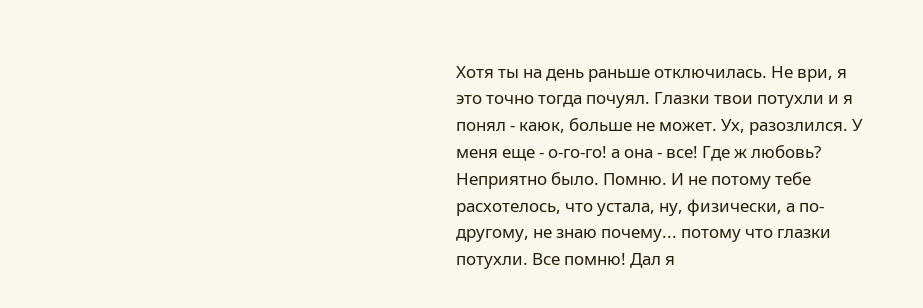Хотя ты на день раньше отключилась. Не ври, я это точно тогда почуял. Глазки твои потухли и я понял - каюк, больше не может. Ух, разозлился. У меня еще - о-го-го! а она - все! Где ж любовь? Неприятно было. Помню. И не потому тебе расхотелось, что устала, ну, физически, а по-другому, не знаю почему... потому что глазки потухли. Все помню! Дал я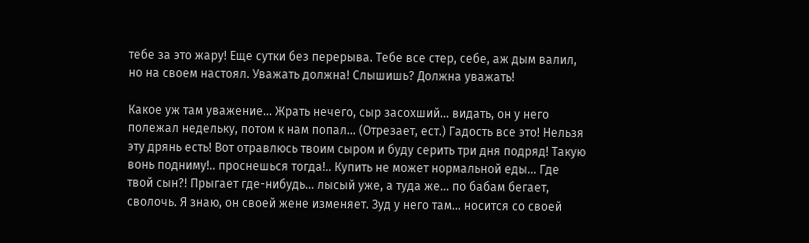тебе за это жару! Еще сутки без перерыва. Тебе все стер, себе, аж дым валил, но на своем настоял. Уважать должна! Слышишь? Должна уважать!

Какое уж там уважение... Жрать нечего, сыр засохший... видать, он у него полежал недельку, потом к нам попал... (Отрезает, ест.) Гадость все это! Нельзя эту дрянь есть! Вот отравлюсь твоим сыром и буду серить три дня подряд! Такую вонь подниму!.. проснешься тогда!.. Купить не может нормальной еды... Где твой сын?! Прыгает где-нибудь... лысый уже, а туда же... по бабам бегает, сволочь. Я знаю, он своей жене изменяет. Зуд у него там... носится со своей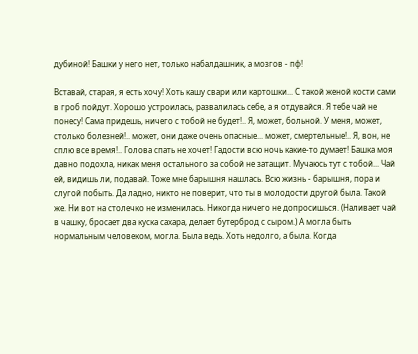дубиной! Башки у него нет, только набалдашник, а мозгов - пф!

Вставай, старая, я есть хочу! Хоть кашу свари или картошки... С такой женой кости сами в гроб пойдут. Хорошо устроилась, развалилась себе, а я отдувайся. Я тебе чай не понесу! Сама придешь, ничего с тобой не будет!.. Я, может, больной. У меня, может, столько болезней!.. может, они даже очень опасные... может, смертельные!.. Я, вон, не сплю все время!.. Голова спать не хочет! Гадости всю ночь какие-то думает! Башка моя давно подохла, никак меня остального за собой не затащит. Мучаюсь тут с тобой... Чай ей, видишь ли, подавай. Тоже мне барышня нашлась. Всю жизнь - барышня, пора и слугой побыть. Да ладно, никто не поверит, что ты в молодости другой была. Такой же. Ни вот на столечко не изменилась. Никогда ничего не допросишься. (Наливает чай в чашку, бросает два куска сахара, делает бутерброд с сыром.) А могла быть нормальным человеком, могла. Была ведь. Хоть недолго, а была. Когда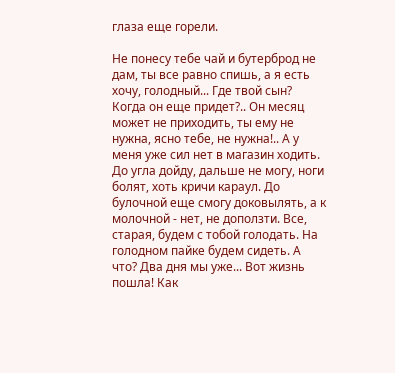глаза еще горели.

Не понесу тебе чай и бутерброд не дам, ты все равно спишь, а я есть хочу, голодный... Где твой сын? Когда он еще придет?.. Он месяц может не приходить, ты ему не нужна, ясно тебе, не нужна!.. А у меня уже сил нет в магазин ходить. До угла дойду, дальше не могу, ноги болят, хоть кричи караул. До булочной еще смогу доковылять, а к молочной - нет, не доползти. Все, старая, будем с тобой голодать. На голодном пайке будем сидеть. А что? Два дня мы уже... Вот жизнь пошла! Как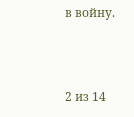в войну.



2 из 14